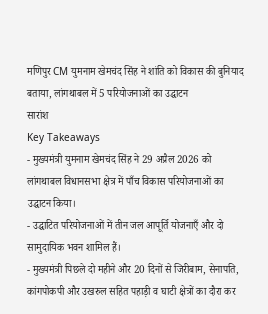मणिपुर CM युमनाम खेमचंद सिंह ने शांति को विकास की बुनियाद बताया, लांगथाबल में 5 परियोजनाओं का उद्घाटन
सारांश
Key Takeaways
- मुख्यमंत्री युमनाम खेमचंद सिंह ने 29 अप्रैल 2026 को लांगथाबल विधानसभा क्षेत्र में पाँच विकास परियोजनाओं का उद्घाटन किया।
- उद्घाटित परियोजनाओं में तीन जल आपूर्ति योजनाएँ और दो सामुदायिक भवन शामिल हैं।
- मुख्यमंत्री पिछले दो महीने और 20 दिनों से जिरीबाम, सेनापति, कांगपोकपी और उखरुल सहित पहाड़ी व घाटी क्षेत्रों का दौरा कर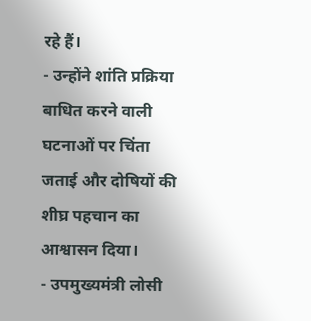रहे हैं।
- उन्होंने शांति प्रक्रिया बाधित करने वाली घटनाओं पर चिंता जताई और दोषियों की शीघ्र पहचान का आश्वासन दिया।
- उपमुख्यमंत्री लोसी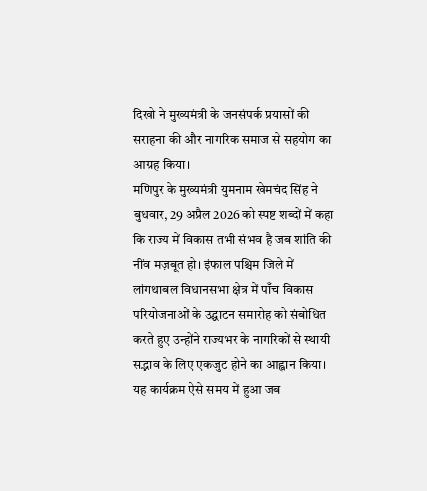दिखो ने मुख्यमंत्री के जनसंपर्क प्रयासों की सराहना की और नागरिक समाज से सहयोग का आग्रह किया।
मणिपुर के मुख्यमंत्री युमनाम खेमचंद सिंह ने बुधवार, 29 अप्रैल 2026 को स्पष्ट शब्दों में कहा कि राज्य में विकास तभी संभव है जब शांति की नींव मज़बूत हो। इंफाल पश्चिम जिले में लांगथाबल विधानसभा क्षेत्र में पाँच विकास परियोजनाओं के उद्घाटन समारोह को संबोधित करते हुए उन्होंने राज्यभर के नागरिकों से स्थायी सद्भाव के लिए एकजुट होने का आह्वान किया। यह कार्यक्रम ऐसे समय में हुआ जब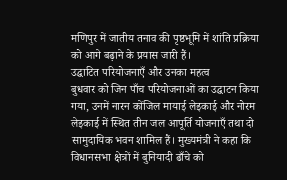मणिपुर में जातीय तनाव की पृष्ठभूमि में शांति प्रक्रिया को आगे बढ़ाने के प्रयास जारी हैं।
उद्घाटित परियोजनाएँ और उनका महत्व
बुधवार को जिन पाँच परियोजनाओं का उद्घाटन किया गया, उनमें नारन कोंजिल मायाई लेइकाई और नोरम लेइकाई में स्थित तीन जल आपूर्ति योजनाएँ तथा दो सामुदायिक भवन शामिल हैं। मुख्यमंत्री ने कहा कि विधानसभा क्षेत्रों में बुनियादी ढाँचे को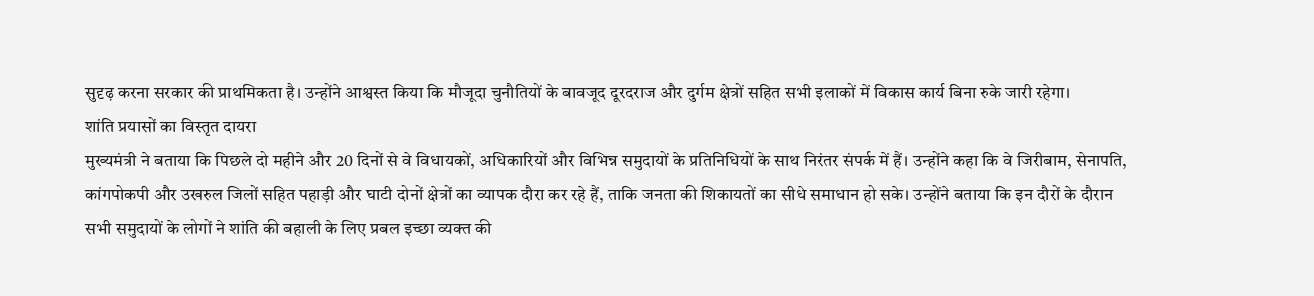सुदृढ़ करना सरकार की प्राथमिकता है। उन्होंने आश्वस्त किया कि मौजूदा चुनौतियों के बावजूद दूरदराज और दुर्गम क्षेत्रों सहित सभी इलाकों में विकास कार्य बिना रुके जारी रहेगा।
शांति प्रयासों का विस्तृत दायरा
मुख्यमंत्री ने बताया कि पिछले दो महीने और 20 दिनों से वे विधायकों, अधिकारियों और विभिन्न समुदायों के प्रतिनिधियों के साथ निरंतर संपर्क में हैं। उन्होंने कहा कि वे जिरीबाम, सेनापति, कांगपोकपी और उखरुल जिलों सहित पहाड़ी और घाटी दोनों क्षेत्रों का व्यापक दौरा कर रहे हैं, ताकि जनता की शिकायतों का सीधे समाधान हो सके। उन्होंने बताया कि इन दौरों के दौरान सभी समुदायों के लोगों ने शांति की बहाली के लिए प्रबल इच्छा व्यक्त की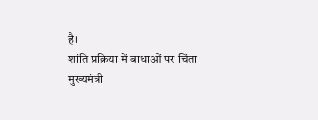है।
शांति प्रक्रिया में बाधाओं पर चिंता
मुख्यमंत्री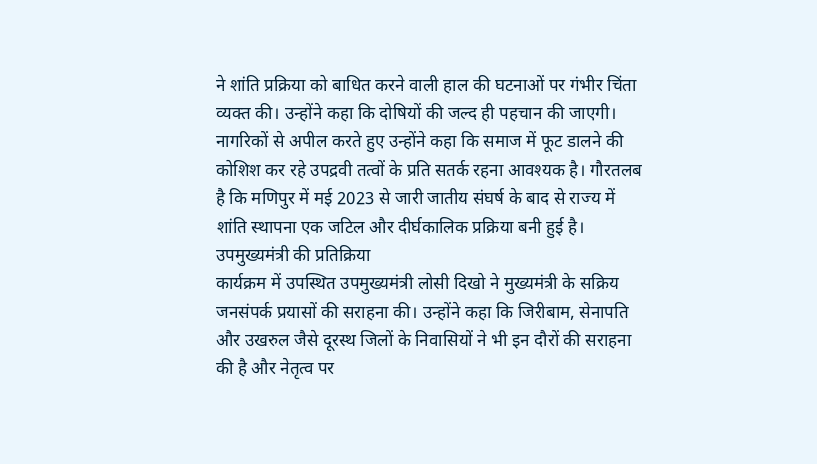ने शांति प्रक्रिया को बाधित करने वाली हाल की घटनाओं पर गंभीर चिंता व्यक्त की। उन्होंने कहा कि दोषियों की जल्द ही पहचान की जाएगी। नागरिकों से अपील करते हुए उन्होंने कहा कि समाज में फूट डालने की कोशिश कर रहे उपद्रवी तत्वों के प्रति सतर्क रहना आवश्यक है। गौरतलब है कि मणिपुर में मई 2023 से जारी जातीय संघर्ष के बाद से राज्य में शांति स्थापना एक जटिल और दीर्घकालिक प्रक्रिया बनी हुई है।
उपमुख्यमंत्री की प्रतिक्रिया
कार्यक्रम में उपस्थित उपमुख्यमंत्री लोसी दिखो ने मुख्यमंत्री के सक्रिय जनसंपर्क प्रयासों की सराहना की। उन्होंने कहा कि जिरीबाम, सेनापति और उखरुल जैसे दूरस्थ जिलों के निवासियों ने भी इन दौरों की सराहना की है और नेतृत्व पर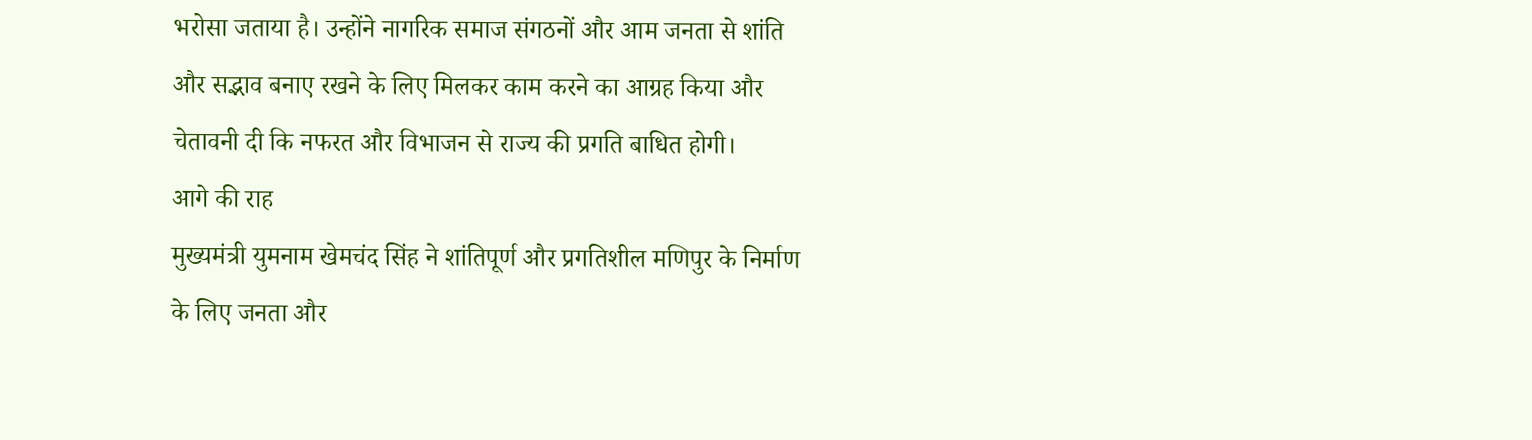भरोसा जताया है। उन्होंने नागरिक समाज संगठनों और आम जनता से शांति और सद्भाव बनाए रखने के लिए मिलकर काम करने का आग्रह किया और चेतावनी दी कि नफरत और विभाजन से राज्य की प्रगति बाधित होगी।
आगे की राह
मुख्यमंत्री युमनाम खेमचंद सिंह ने शांतिपूर्ण और प्रगतिशील मणिपुर के निर्माण के लिए जनता और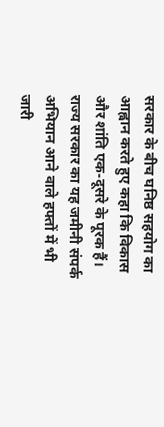सरकार के बीच घनिष्ठ सहयोग का आह्वान करते हुए कहा कि विकास और शांति एक-दूसरे के पूरक हैं। राज्य सरकार का यह जमीनी संपर्क अभियान आने वाले हफ्तों में भी जारी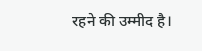रहने की उम्मीद है।